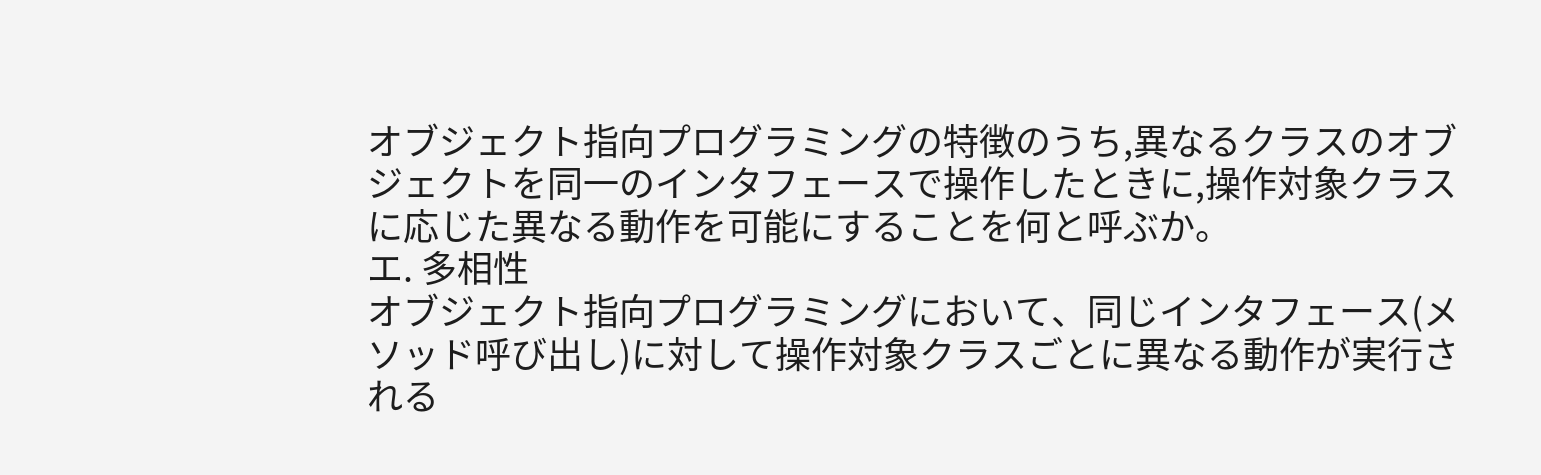オブジェクト指向プログラミングの特徴のうち,異なるクラスのオブジェクトを同一のインタフェースで操作したときに,操作対象クラスに応じた異なる動作を可能にすることを何と呼ぶか。
エ. 多相性
オブジェクト指向プログラミングにおいて、同じインタフェース(メソッド呼び出し)に対して操作対象クラスごとに異なる動作が実行される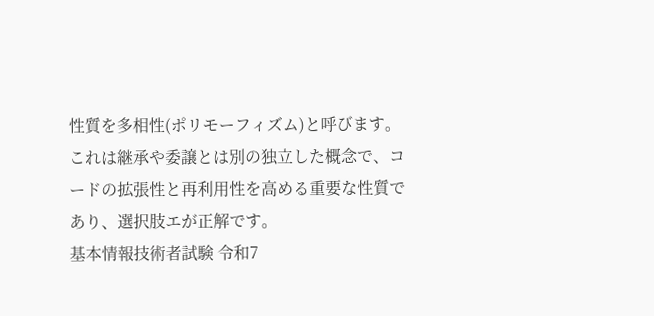性質を多相性(ポリモーフィズム)と呼びます。これは継承や委譲とは別の独立した概念で、コードの拡張性と再利用性を高める重要な性質であり、選択肢エが正解です。
基本情報技術者試験 令和7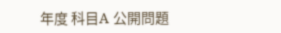年度 科目A 公開問題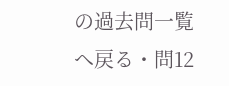の過去問一覧へ戻る・問12